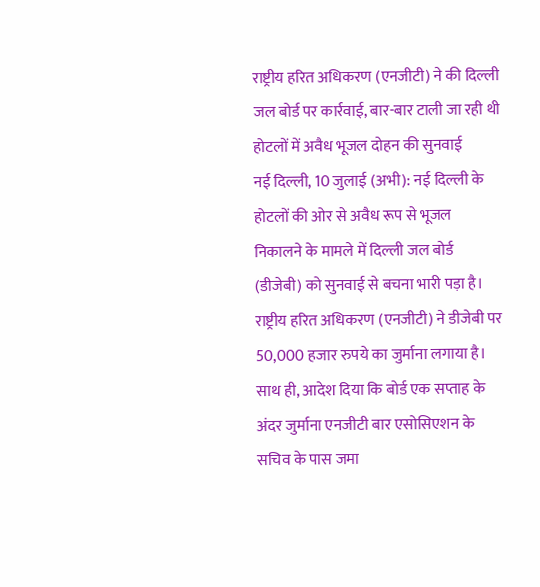राष्ट्रीय हरित अधिकरण (एनजीटी) ने की दिल्ली जल बोर्ड पर कार्रवाई, बार-बार टाली जा रही थी होटलों में अवैध भूजल दोहन की सुनवाई
नई दिल्ली, 10 जुलाई (अभी): नई दिल्ली के होटलों की ओर से अवैध रूप से भूजल निकालने के मामले में दिल्ली जल बोर्ड (डीजेबी) को सुनवाई से बचना भारी पड़ा है। राष्ट्रीय हरित अधिकरण (एनजीटी) ने डीजेबी पर 50,000 हजार रुपये का जुर्माना लगाया है। साथ ही, आदेश दिया कि बोर्ड एक सप्ताह के अंदर जुर्माना एनजीटी बार एसोसिएशन के सचिव के पास जमा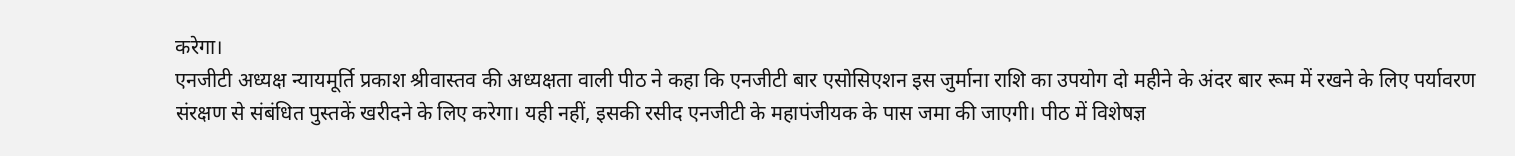करेगा।
एनजीटी अध्यक्ष न्यायमूर्ति प्रकाश श्रीवास्तव की अध्यक्षता वाली पीठ ने कहा कि एनजीटी बार एसोसिएशन इस जुर्माना राशि का उपयोग दो महीने के अंदर बार रूम में रखने के लिए पर्यावरण संरक्षण से संबंधित पुस्तकें खरीदने के लिए करेगा। यही नहीं, इसकी रसीद एनजीटी के महापंजीयक के पास जमा की जाएगी। पीठ में विशेषज्ञ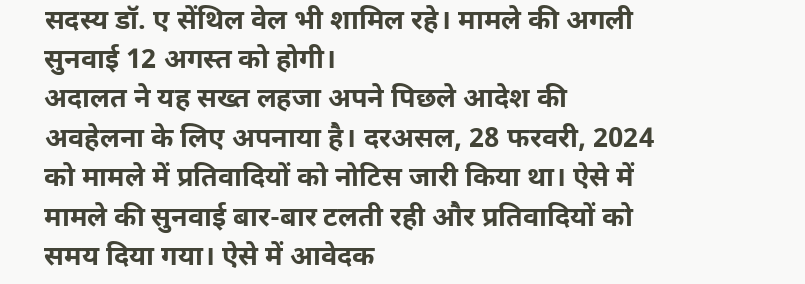सदस्य डॉ. ए सेंथिल वेल भी शामिल रहे। मामले की अगली सुनवाई 12 अगस्त को होगी।
अदालत ने यह सख्त लहजा अपने पिछले आदेश की अवहेलना के लिए अपनाया है। दरअसल, 28 फरवरी, 2024 को मामले में प्रतिवादियों को नोटिस जारी किया था। ऐसे में मामले की सुनवाई बार-बार टलती रही और प्रतिवादियों को समय दिया गया। ऐसे में आवेदक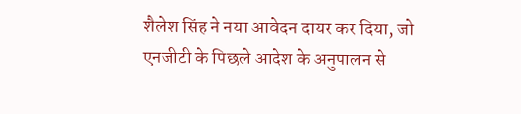शैलेश सिंह ने नया आवेदन दायर कर दिया, जो एनजीटी के पिछले आदेश के अनुपालन से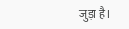जुड़ा है।